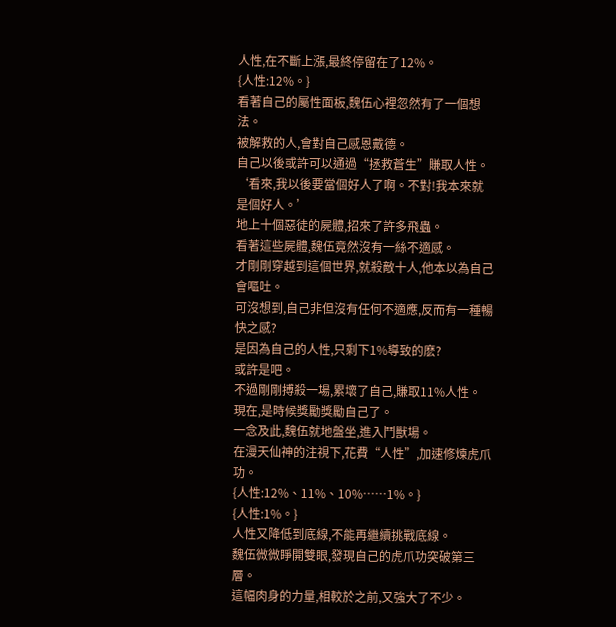人性,在不斷上漲,最終停留在了12%。
{人性:12%。}
看著自己的屬性面板,魏伍心裡忽然有了一個想法。
被解救的人,會對自己感恩戴德。
自己以後或許可以通過“拯救蒼生”賺取人性。
‘看來,我以後要當個好人了啊。不對!我本來就是個好人。’
地上十個惡徒的屍體,招來了許多飛蟲。
看著這些屍體,魏伍竟然沒有一絲不適感。
才剛剛穿越到這個世界,就殺敵十人,他本以為自己會嘔吐。
可沒想到,自己非但沒有任何不適應,反而有一種暢快之感?
是因為自己的人性,只剩下1%導致的麽?
或許是吧。
不過剛剛搏殺一場,累壞了自己,賺取11%人性。
現在,是時候獎勵獎勵自己了。
一念及此,魏伍就地盤坐,進入鬥獸場。
在漫天仙神的注視下,花費“人性”,加速修煉虎爪功。
{人性:12%、11%、10%……1%。}
{人性:1%。}
人性又降低到底線,不能再繼續挑戰底線。
魏伍微微睜開雙眼,發現自己的虎爪功突破第三層。
這幅肉身的力量,相較於之前,又強大了不少。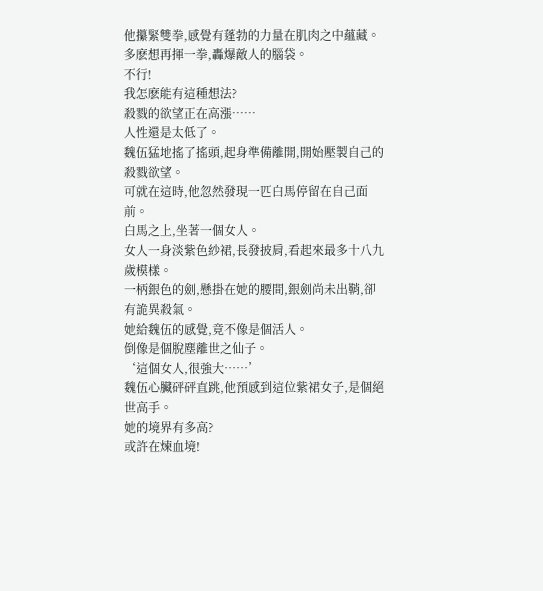他攥緊雙拳,感覺有蓬勃的力量在肌肉之中蘊藏。
多麽想再揮一拳,轟爆敵人的腦袋。
不行!
我怎麽能有這種想法?
殺戮的欲望正在高漲……
人性還是太低了。
魏伍猛地搖了搖頭,起身準備離開,開始壓製自己的殺戮欲望。
可就在這時,他忽然發現一匹白馬停留在自己面前。
白馬之上,坐著一個女人。
女人一身淡紫色紗裙,長發披肩,看起來最多十八九歲模樣。
一柄銀色的劍,懸掛在她的腰間,銀劍尚未出鞘,卻有詭異殺氣。
她給魏伍的感覺,竟不像是個活人。
倒像是個脫塵離世之仙子。
‘這個女人,很強大……’
魏伍心臟砰砰直跳,他預感到這位紫裙女子,是個絕世高手。
她的境界有多高?
或許在煉血境!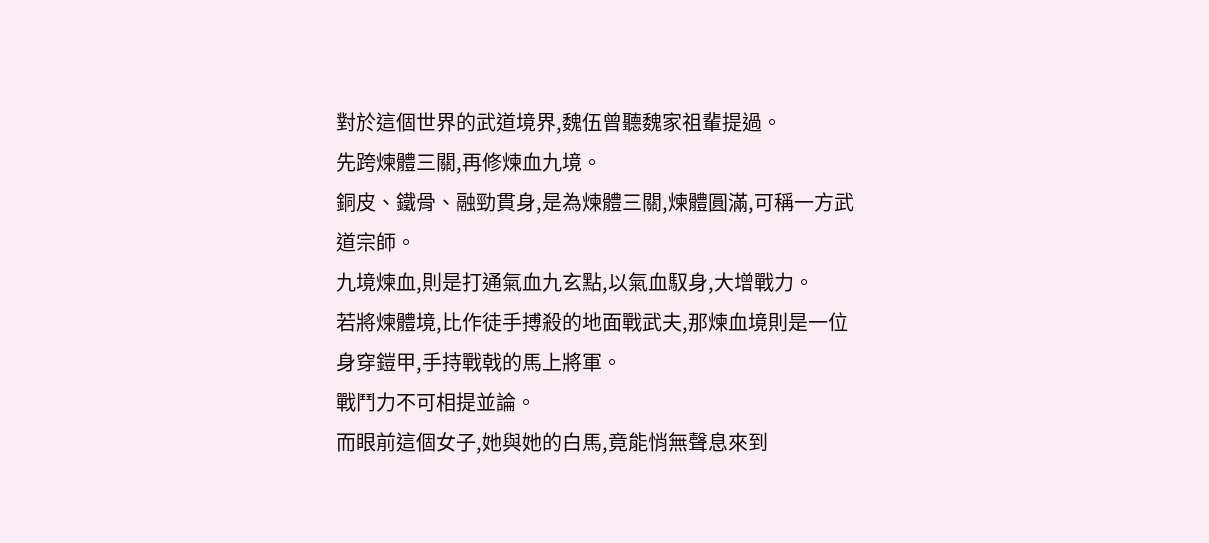對於這個世界的武道境界,魏伍曾聽魏家祖輩提過。
先跨煉體三關,再修煉血九境。
銅皮、鐵骨、融勁貫身,是為煉體三關,煉體圓滿,可稱一方武道宗師。
九境煉血,則是打通氣血九玄點,以氣血馭身,大增戰力。
若將煉體境,比作徒手搏殺的地面戰武夫,那煉血境則是一位身穿鎧甲,手持戰戟的馬上將軍。
戰鬥力不可相提並論。
而眼前這個女子,她與她的白馬,竟能悄無聲息來到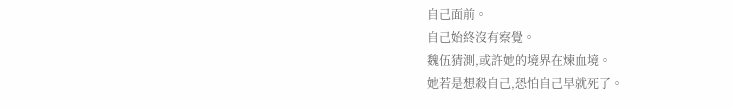自己面前。
自己始終沒有察覺。
魏伍猜測,或許她的境界在煉血境。
她若是想殺自己,恐怕自己早就死了。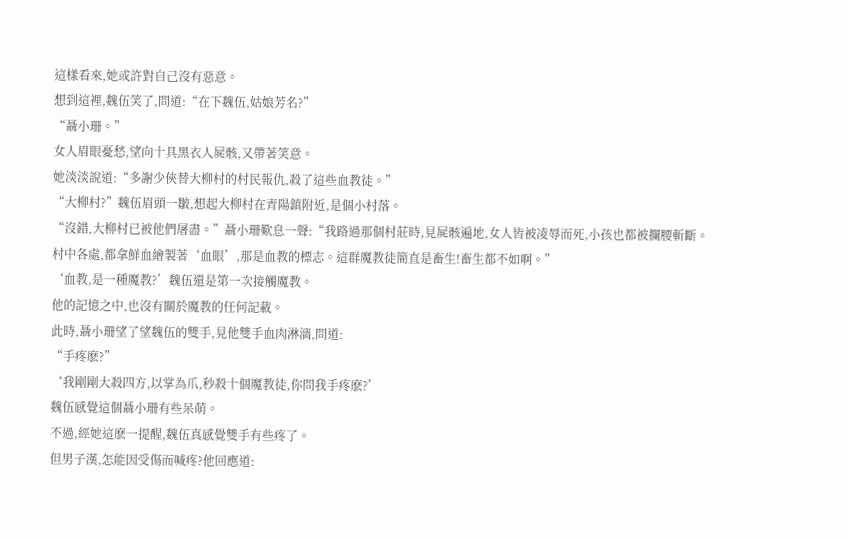這樣看來,她或許對自己沒有惡意。
想到這裡,魏伍笑了,問道:“在下魏伍,姑娘芳名?”
“聶小珊。”
女人眉眼憂愁,望向十具黑衣人屍骸,又帶著笑意。
她淡淡說道:“多謝少俠替大柳村的村民報仇,殺了這些血教徒。”
“大柳村?”魏伍眉頭一皺,想起大柳村在青陽鎮附近,是個小村落。
“沒錯,大柳村已被他們屠盡。”聶小珊歎息一聲:“我路過那個村莊時,見屍骸遍地,女人皆被凌辱而死,小孩也都被攔腰斬斷。
村中各處,都拿鮮血繪製著‘血眼’,那是血教的標志。這群魔教徒簡直是畜生!畜生都不如啊。”
‘血教,是一種魔教?’魏伍還是第一次接觸魔教。
他的記憶之中,也沒有關於魔教的任何記載。
此時,聶小珊望了望魏伍的雙手,見他雙手血肉淋漓,問道:
“手疼麽?”
‘我剛剛大殺四方,以掌為爪,秒殺十個魔教徒,你問我手疼麽?’
魏伍感覺這個聶小珊有些呆萌。
不過,經她這麽一提醒,魏伍真感覺雙手有些疼了。
但男子漢,怎能因受傷而喊疼?他回應道: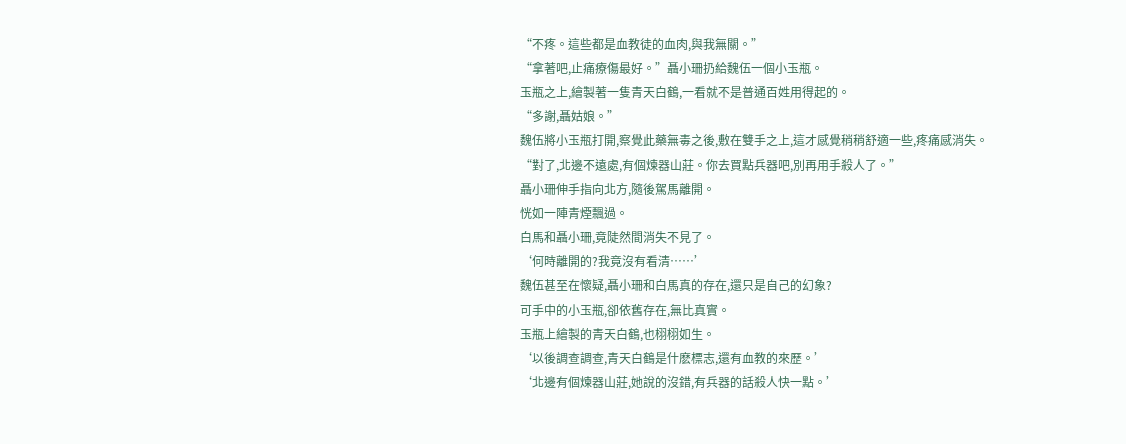“不疼。這些都是血教徒的血肉,與我無關。”
“拿著吧,止痛療傷最好。”聶小珊扔給魏伍一個小玉瓶。
玉瓶之上,繪製著一隻青天白鶴,一看就不是普通百姓用得起的。
“多謝,聶姑娘。”
魏伍將小玉瓶打開,察覺此藥無毒之後,敷在雙手之上,這才感覺稍稍舒適一些,疼痛感消失。
“對了,北邊不遠處,有個煉器山莊。你去買點兵器吧,別再用手殺人了。”
聶小珊伸手指向北方,隨後駕馬離開。
恍如一陣青煙飄過。
白馬和聶小珊,竟陡然間消失不見了。
‘何時離開的?我竟沒有看清……’
魏伍甚至在懷疑,聶小珊和白馬真的存在,還只是自己的幻象?
可手中的小玉瓶,卻依舊存在,無比真實。
玉瓶上繪製的青天白鶴,也栩栩如生。
‘以後調查調查,青天白鶴是什麽標志,還有血教的來歷。’
‘北邊有個煉器山莊,她說的沒錯,有兵器的話殺人快一點。’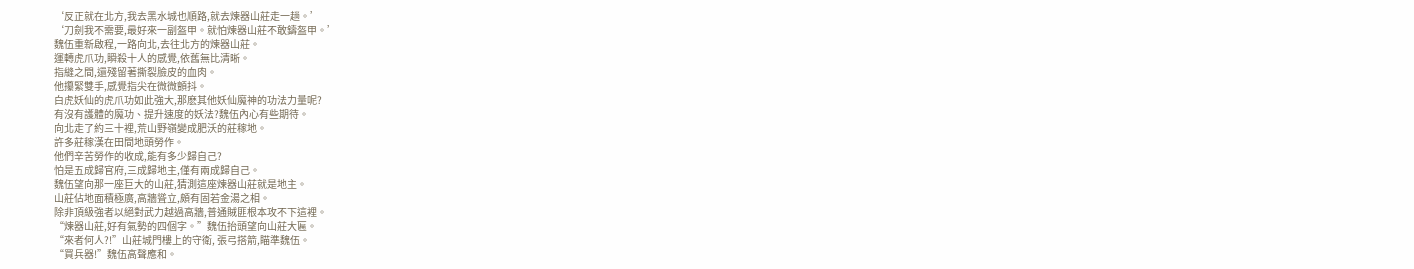‘反正就在北方,我去黑水城也順路,就去煉器山莊走一趟。’
‘刀劍我不需要,最好來一副盔甲。就怕煉器山莊不敢鑄盔甲。’
魏伍重新啟程,一路向北,去往北方的煉器山莊。
運轉虎爪功,瞬殺十人的感覺,依舊無比清晰。
指縫之間,還殘留著撕裂臉皮的血肉。
他攥緊雙手,感覺指尖在微微顫抖。
白虎妖仙的虎爪功如此強大,那麽其他妖仙魔神的功法力量呢?
有沒有護體的魔功、提升速度的妖法?魏伍內心有些期待。
向北走了約三十裡,荒山野嶺變成肥沃的莊稼地。
許多莊稼漢在田間地頭勞作。
他們辛苦勞作的收成,能有多少歸自己?
怕是五成歸官府,三成歸地主,僅有兩成歸自己。
魏伍望向那一座巨大的山莊,猜測這座煉器山莊就是地主。
山莊佔地面積極廣,高牆聳立,頗有固若金湯之相。
除非頂級強者以絕對武力越過高牆,普通賊匪根本攻不下這裡。
“煉器山莊,好有氣勢的四個字。”魏伍抬頭望向山莊大匾。
“來者何人?!”山莊城門樓上的守衛, 張弓搭箭,瞄準魏伍。
“買兵器!”魏伍高聲應和。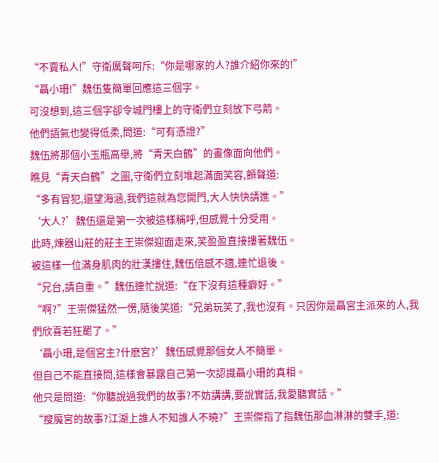“不賣私人!”守衛厲聲呵斥:“你是哪家的人?誰介紹你來的!”
“聶小珊!”魏伍隻簡單回應這三個字。
可沒想到,這三個字卻令城門樓上的守衛們立刻放下弓箭。
他們語氣也變得低柔,問道:“可有憑證?”
魏伍將那個小玉瓶高舉,將“青天白鶴”的畫像面向他們。
瞧見“青天白鶴”之圖,守衛們立刻堆起滿面笑容,顫聲道:
“多有冒犯,還望海涵,我們這就為您開門,大人快快請進。”
‘大人?’魏伍還是第一次被這樣稱呼,但感覺十分受用。
此時,煉器山莊的莊主王崇傑迎面走來,笑盈盈直接摟著魏伍。
被這樣一位滿身肌肉的壯漢摟住,魏伍倍感不適,連忙退後。
“兄台,請自重。”魏伍連忙說道:“在下沒有這種癖好。”
“啊?”王崇傑猛然一愣,隨後笑道:“兄弟玩笑了,我也沒有。只因你是聶宮主派來的人,我們欣喜若狂罷了。”
‘聶小珊,是個宮主?什麽宮?’魏伍感覺那個女人不簡單。
但自己不能直接問,這樣會暴露自己第一次認識聶小珊的真相。
他只是問道:“你聽說過我們的故事?不妨講講,要說實話,我愛聽實話。”
“搜魔宮的故事?江湖上誰人不知誰人不曉?”王崇傑指了指魏伍那血淋淋的雙手,道: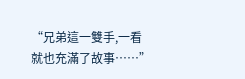“兄弟這一雙手,一看就也充滿了故事……”